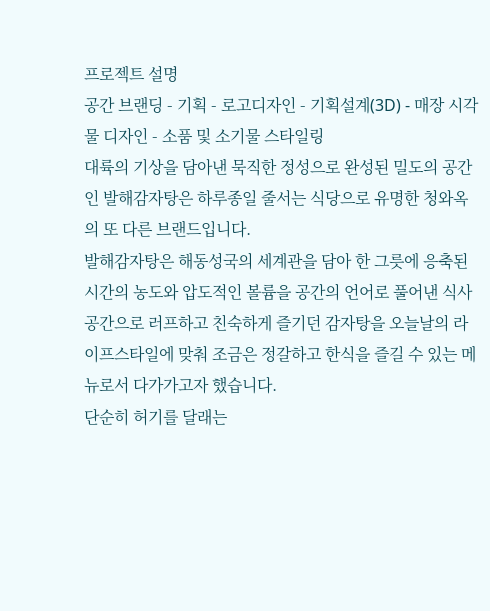프로젝트 설명
공간 브랜딩 - 기획 - 로고디자인 - 기획설계(3D) - 매장 시각물 디자인 - 소품 및 소기물 스타일링
대륙의 기상을 담아낸 묵직한 정성으로 완성된 밀도의 공간인 발해감자탕은 하루종일 줄서는 식당으로 유명한 청와옥의 또 다른 브랜드입니다.
발해감자탕은 해동성국의 세계관을 담아 한 그릇에 응축된 시간의 농도와 압도적인 볼륨을 공간의 언어로 풀어낸 식사 공간으로 러프하고 친숙하게 즐기던 감자탕을 오늘날의 라이프스타일에 맞춰 조금은 정갈하고 한식을 즐길 수 있는 메뉴로서 다가가고자 했습니다.
단순히 허기를 달래는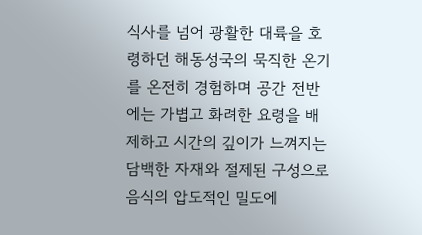식사를 넘어 광활한 대륙을 호령하던 해동성국의 묵직한 온기를 온전히 경험하며 공간 전반에는 가볍고 화려한 요령을 배제하고 시간의 깊이가 느껴지는 담백한 자재와 절제된 구성으로 음식의 압도적인 밀도에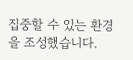집중할 수 있는 환경을 조성했습니다.